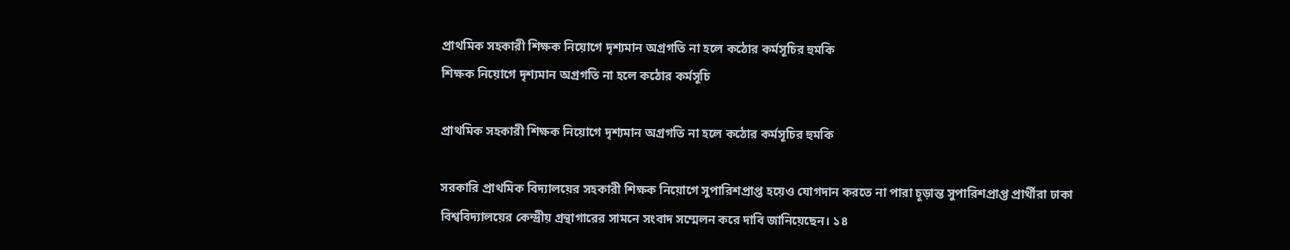প্রাথমিক সহকারী শিক্ষক নিয়োগে দৃশ্যমান অগ্রগতি না হলে কঠোর কর্মসূচির হুমকি
শিক্ষক নিয়োগে দৃশ্যমান অগ্রগতি না হলে কঠোর কর্মসূচি

প্রাথমিক সহকারী শিক্ষক নিয়োগে দৃশ্যমান অগ্রগতি না হলে কঠোর কর্মসূচির হুমকি

সরকারি প্রাথমিক বিদ্যালয়ের সহকারী শিক্ষক নিয়োগে সুপারিশপ্রাপ্ত হয়েও যোগদান করতে না পারা চূড়ান্ত সুপারিশপ্রাপ্ত প্রার্থীরা ঢাকা বিশ্ববিদ্যালয়ের কেন্দ্রীয় গ্রন্থাগারের সামনে সংবাদ সম্মেলন করে দাবি জানিয়েছেন। ১৪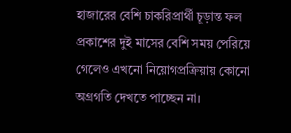হাজারের বেশি চাকরিপ্রার্থী চূড়ান্ত ফল প্রকাশের দুই মাসের বেশি সময় পেরিয়ে গেলেও এখনো নিয়োগপ্রক্রিয়ায় কোনো অগ্রগতি দেখতে পাচ্ছেন না।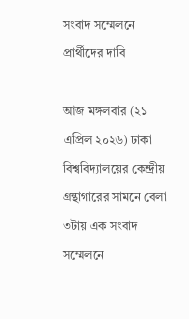সংবাদ সম্মেলনে প্রার্থীদের দাবি

আজ মঙ্গলবার (২১ এপ্রিল ২০২৬) ঢাকা বিশ্ববিদ্যালয়ের কেন্দ্রীয় গ্রন্থাগারের সামনে বেলা ৩টায় এক সংবাদ সম্মেলনে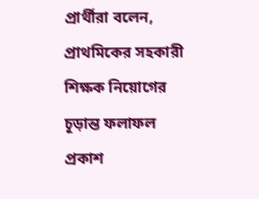প্রার্থীরা বলেন, প্রাথমিকের সহকারী শিক্ষক নিয়োগের চূড়ান্ত ফলাফল প্রকাশ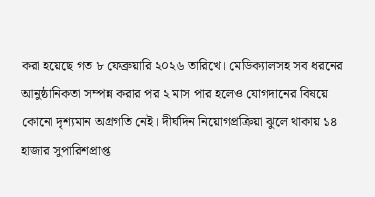করা হয়েছে গত ৮ ফেব্রুয়ারি ২০২৬ তারিখে। মেডিক্যালসহ সব ধরনের আনুষ্ঠানিকতা সম্পন্ন করার পর ২ মাস পার হলেও যোগদানের বিষয়ে কোনো দৃশ্যমান অগ্রগতি নেই। দীর্ঘদিন নিয়োগপ্রক্রিয়া ঝুলে থাকায় ১৪ হাজার সুপারিশপ্রাপ্ত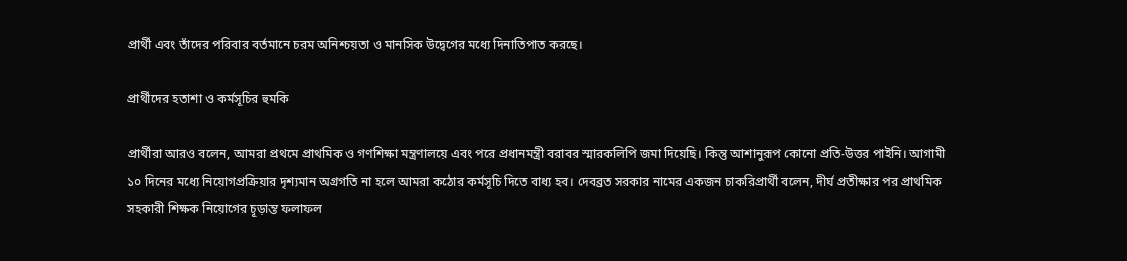প্রার্থী এবং তাঁদের পরিবার বর্তমানে চরম অনিশ্চয়তা ও মানসিক উদ্বেগের মধ্যে দিনাতিপাত করছে।

প্রার্থীদের হতাশা ও কর্মসূচির হুমকি

প্রার্থীরা আরও বলেন, আমরা প্রথমে প্রাথমিক ও গণশিক্ষা মন্ত্রণালয়ে এবং পরে প্রধানমন্ত্রী বরাবর স্মারকলিপি জমা দিয়েছি। কিন্তু আশানুরূপ কোনো প্রতি-উত্তর পাইনি। আগামী ১০ দিনের মধ্যে নিয়োগপ্রক্রিয়ার দৃশ্যমান অগ্রগতি না হলে আমরা কঠোর কর্মসূচি দিতে বাধ্য হব। দেবব্রত সরকার নামের একজন চাকরিপ্রার্থী বলেন, দীর্ঘ প্রতীক্ষার পর প্রাথমিক সহকারী শিক্ষক নিয়োগের চূড়ান্ত ফলাফল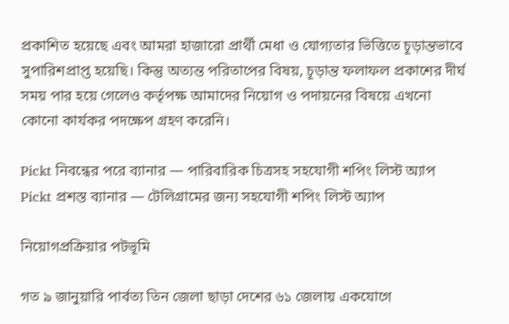প্রকাশিত হয়েছে এবং আমরা হাজারো প্রার্থী মেধা ও যোগ্যতার ভিত্তিতে চূড়ান্তভাবে সুপারিশপ্রাপ্ত হয়েছি। কিন্তু অত্যন্ত পরিতাপের বিষয়, চূড়ান্ত ফলাফল প্রকাশের দীর্ঘ সময় পার হয়ে গেলেও কর্তৃপক্ষ আমাদের নিয়োগ ও পদায়নের বিষয়ে এখনো কোনো কার্যকর পদক্ষেপ গ্রহণ করেনি।

Pickt নিবন্ধের পরে ব্যানার — পারিবারিক চিত্রসহ সহযোগী শপিং লিস্ট অ্যাপ
Pickt প্রশস্ত ব্যানার — টেলিগ্রামের জন্য সহযোগী শপিং লিস্ট অ্যাপ

নিয়োগপ্রক্রিয়ার পটভূমি

গত ৯ জানুয়ারি পার্বত্য তিন জেলা ছাড়া দেশের ৬১ জেলায় একযোগে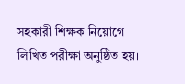সহকারী শিক্ষক নিয়োগে লিখিত পরীক্ষা অনুষ্ঠিত হয়।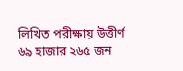লিখিত পরীক্ষায় উত্তীর্ণ ৬৯ হাজার ২৬৫ জন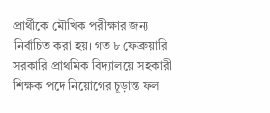প্রার্থীকে মৌখিক পরীক্ষার জন্য নির্বাচিত করা হয়। গত ৮ ফেব্রুয়ারি সরকারি প্রাথমিক বিদ্যালয়ে সহকারী শিক্ষক পদে নিয়োগের চূড়ান্ত ফল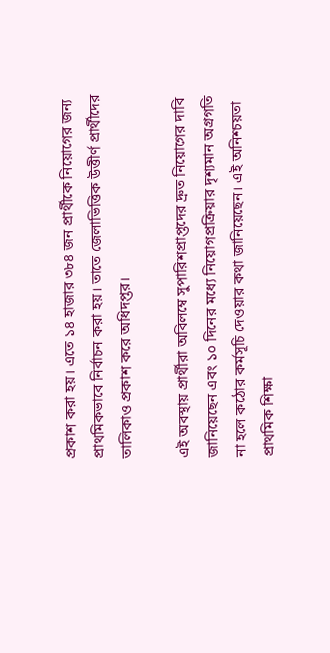প্রকাশ করা হয়। এতে ১৪ হাজার ৩৮৪ জন প্রার্থীকে নিয়োগের জন্য প্রাথমিকভাবে নির্বাচন করা হয়। তাতে জেলাভিত্তিক উত্তীর্ণ প্রার্থীদের তালিকাও প্রকাশ করে অধিদপ্তর।

এই অবস্থায় প্রার্থীরা অবিলম্বে সুপারিশপ্রাপ্তদের দ্রুত নিয়োগের দাবি জানিয়েছেন এবং ১০ দিনের মধ্যে নিয়োগপ্রক্রিয়ার দৃশ্যমান অগ্রগতি না হলে কঠোর কর্মসূচি দেওয়ার কথা জানিয়েছেন। এই অনিশ্চয়তা প্রাথমিক শিক্ষা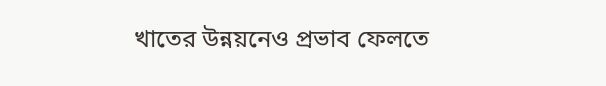খাতের উন্নয়নেও প্রভাব ফেলতে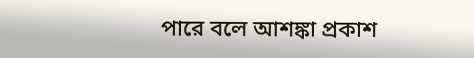পারে বলে আশঙ্কা প্রকাশ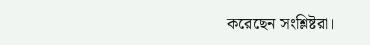করেছেন সংশ্লিষ্টরা।